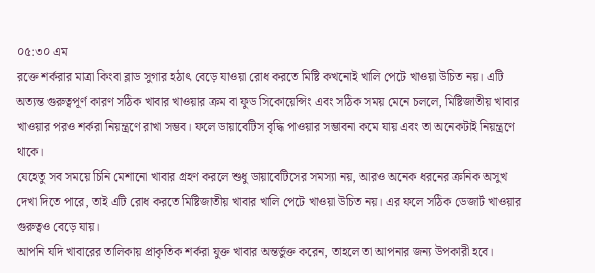০৫:৩০ এম
রক্তে শর্করার মাত্রা কিংবা ব্লাড সুগার হঠাৎ বেড়ে যাওয়া রোধ করতে মিষ্টি কখনোই খালি পেটে খাওয়া উচিত নয়। এটি অত্যন্ত গুরুত্বপূর্ণ কারণ সঠিক খাবার খাওয়ার ক্রম বা ফুড সিকোয়েন্সিং এবং সঠিক সময় মেনে চললে, মিষ্টিজাতীয় খাবার খাওয়ার পরও শর্করা নিয়ন্ত্রণে রাখা সম্ভব। ফলে ডায়াবেটিস বৃদ্ধি পাওয়ার সম্ভাবনা কমে যায় এবং তা অনেকটাই নিয়ন্ত্রণে থাকে।
যেহেতু সব সময়ে চিনি মেশানো খাবার গ্রহণ করলে শুধু ডায়াবেটিসের সমস্যা নয়, আরও অনেক ধরনের ক্রনিক অসুখ দেখা দিতে পারে, তাই এটি রোধ করতে মিষ্টিজাতীয় খাবার খালি পেটে খাওয়া উচিত নয়। এর ফলে সঠিক ডেজার্ট খাওয়ার গুরুত্বও বেড়ে যায়।
আপনি যদি খাবারের তালিকায় প্রাকৃতিক শর্করা যুক্ত খাবার অন্তর্ভুক্ত করেন, তাহলে তা আপনার জন্য উপকারী হবে।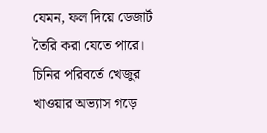যেমন, ফল দিয়ে ডেজার্ট তৈরি করা যেতে পারে। চিনির পরিবর্তে খেজুর খাওয়ার অভ্যাস গড়ে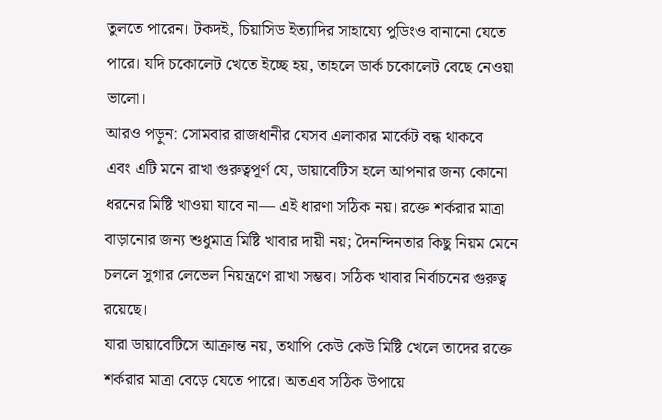তুলতে পারেন। টকদই, চিয়াসিড ইত্যাদির সাহায্যে পুডিংও বানানো যেতে পারে। যদি চকোলেট খেতে ইচ্ছে হয়, তাহলে ডার্ক চকোলেট বেছে নেওয়া ভালো।
আরও পড়ুন: সোমবার রাজধানীর যেসব এলাকার মার্কেট বন্ধ থাকবে
এবং এটি মনে রাখা গুরুত্বপূর্ণ যে, ডায়াবেটিস হলে আপনার জন্য কোনো ধরনের মিষ্টি খাওয়া যাবে না— এই ধারণা সঠিক নয়। রক্তে শর্করার মাত্রা বাড়ানোর জন্য শুধুমাত্র মিষ্টি খাবার দায়ী নয়; দৈনন্দিনতার কিছু নিয়ম মেনে চললে সুগার লেভেল নিয়ন্ত্রণে রাখা সম্ভব। সঠিক খাবার নির্বাচনের গুরুত্ব রয়েছে।
যারা ডায়াবেটিসে আক্রান্ত নয়, তথাপি কেউ কেউ মিষ্টি খেলে তাদের রক্তে শর্করার মাত্রা বেড়ে যেতে পারে। অতএব সঠিক উপায়ে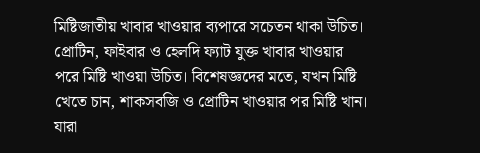মিষ্টিজাতীয় খাবার খাওয়ার ব্যপারে সচেতন থাকা উচিত। প্রোটিন, ফাইবার ও হেলদি ফ্যাট যুক্ত খাবার খাওয়ার পরে মিষ্টি খাওয়া উচিত। বিশেষজ্ঞদের মতে, যখন মিষ্টি খেতে চান, শাকসবজি ও প্রোটিন খাওয়ার পর মিষ্টি খান। যারা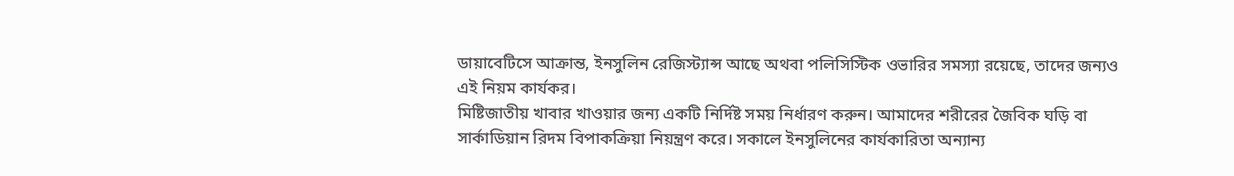ডায়াবেটিসে আক্রান্ত, ইনসুলিন রেজিস্ট্যান্স আছে অথবা পলিসিস্টিক ওভারির সমস্যা রয়েছে, তাদের জন্যও এই নিয়ম কার্যকর।
মিষ্টিজাতীয় খাবার খাওয়ার জন্য একটি নির্দিষ্ট সময় নির্ধারণ করুন। আমাদের শরীরের জৈবিক ঘড়ি বা সার্কাডিয়ান রিদম বিপাকক্রিয়া নিয়ন্ত্রণ করে। সকালে ইনসুলিনের কার্যকারিতা অন্যান্য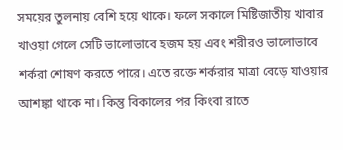সময়ের তুলনায় বেশি হয়ে থাকে। ফলে সকালে মিষ্টিজাতীয় খাবার খাওয়া গেলে সেটি ভালোভাবে হজম হয় এবং শরীরও ভালোভাবে শর্করা শোষণ করতে পারে। এতে রক্তে শর্করার মাত্রা বেড়ে যাওয়ার আশঙ্কা থাকে না। কিন্তু বিকালের পর কিংবা রাতে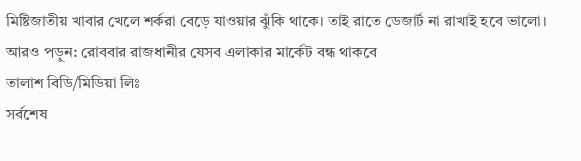মিষ্টিজাতীয় খাবার খেলে শর্করা বেড়ে যাওয়ার ঝুঁকি থাকে। তাই রাতে ডেজার্ট না রাখাই হবে ভালো।
আরও পড়ুন: রোববার রাজধানীর যেসব এলাকার মার্কেট বন্ধ থাকবে
তালাশ বিডি/মিডিয়া লিঃ
সর্বশেষ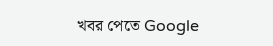খবর পেতে Google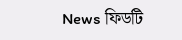News ফিডটি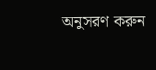অনুসরণ করুন